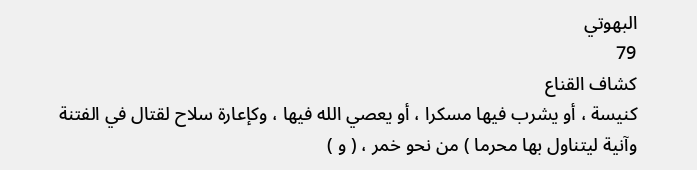البهوتي
79
كشاف القناع
كنيسة ، أو يشرب فيها مسكرا ، أو يعصي الله فيها ، وكإعارة سلاح لقتال في الفتنة وآنية ليتناول بها محرما ) من نحو خمر ، ( و )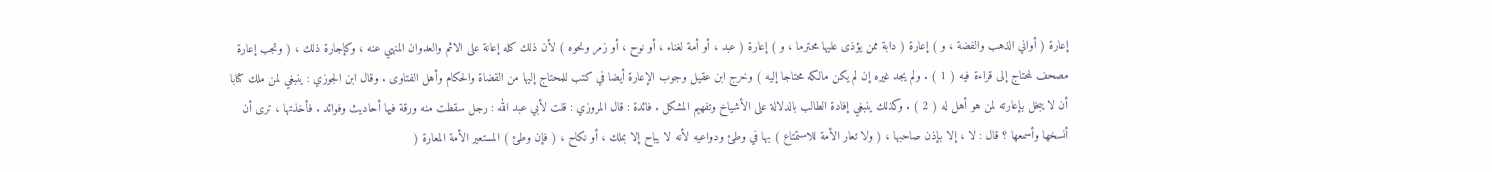إعارة ( أواني الذهب والفضة ، و ) إعارة ( دابة ممن يؤذى عليها محترما ، و ) إعارة ( عبد ، أو أمة لغناء ، أو نوح ، أو زمر ونحوه ) لأن ذلك كله إعانة على الاثم والعدوان المنهي عنه ، وكإجارة ذلك ، ( وتجب إعارة مصحف لمحتاج إلى قراءة فيه ( 1 ) . ولم يجد غيره إن لم يكن مالكه محتاجا إليه ) وخرج ابن عقيل وجوب الإعارة أيضا في كتب للمحتاج إليها من القضاة والحكام وأهل الفتاوى . وقال ابن الجوزي : ينبغي لمن ملك كتابا أن لا يبخل بإعارته لمن هو أهل له ( 2 ) . وكذلك ينبغي إفادة الطالب بالدلالة على الأشياخ وتفهيم المشكل . فائدة : قال المروزي : قلت لأبي عبد الله : رجل سقطت منه ورقة فيها أحاديث وفوائد . فأخذتها ، ترى أن أنسخها وأسمعها ؟ قال : لا ، إلا بإذن صاحبها ، ( ولا تعار الأمة للاستمتاع ) بها في وطئ ودواعيه لأنه لا يباح إلا بملك ، أو نكاح ، ( فإن وطئ ) المستعير الأمة المعارة (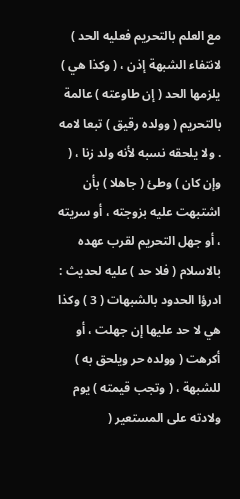مع العلم بالتحريم فعليه الحد ) لانتفاء الشبهة إذن ، ( وكذا هي ) يلزمها الحد ( إن طاوعته ) عالمة بالتحريم ( وولده رقيق ) تبعا لامه . ولا يلحقه نسبه لأنه ولد زنا ، ( وإن كان ) وطئ ( جاهلا ) بأن اشتبهت عليه بزوجته ، أو سريته ، أو جهل التحريم لقرب عهده بالاسلام ( فلا حد ) عليه لحديث : ادرؤا الحدود بالشبهات ( 3 ) وكذا هي لا حد عليها إن جهلت ، أو أكرهت ( وولده حر ويلحق به ) للشبهة ، ( وتجب قيمته ) يوم ولادته على المستعير (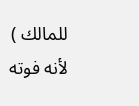للمالك ) لأنه فوته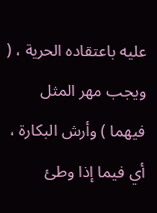عليه باعتقاده الحرية ، ( ويجب مهر المثل فيهما ) وأرش البكارة ، أي فيما إذا وطئ